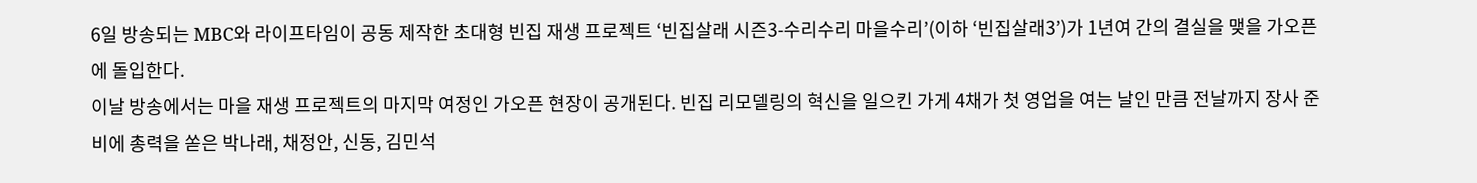6일 방송되는 MBC와 라이프타임이 공동 제작한 초대형 빈집 재생 프로젝트 ‘빈집살래 시즌3-수리수리 마을수리’(이하 ‘빈집살래3’)가 1년여 간의 결실을 맺을 가오픈에 돌입한다.
이날 방송에서는 마을 재생 프로젝트의 마지막 여정인 가오픈 현장이 공개된다. 빈집 리모델링의 혁신을 일으킨 가게 4채가 첫 영업을 여는 날인 만큼 전날까지 장사 준비에 총력을 쏟은 박나래, 채정안, 신동, 김민석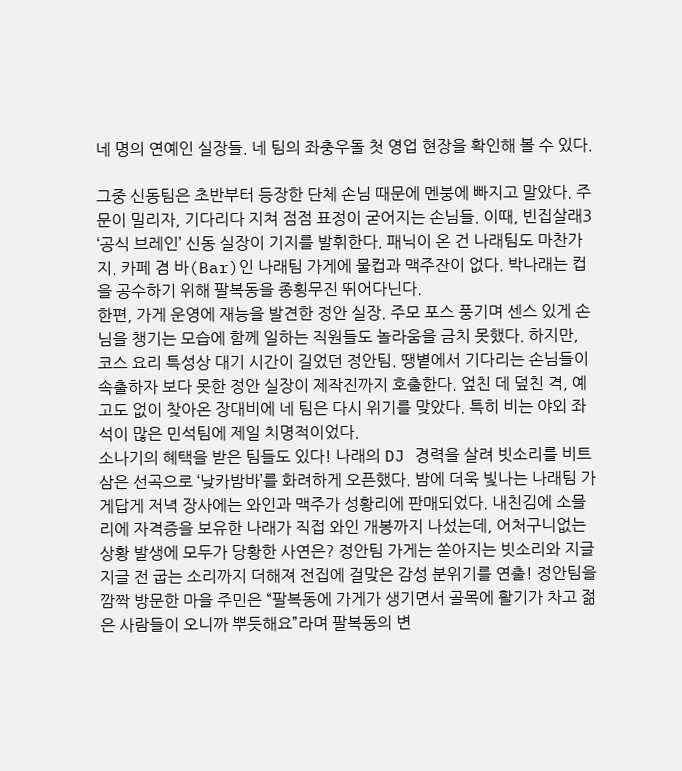네 명의 연예인 실장들. 네 팀의 좌충우돌 첫 영업 현장을 확인해 볼 수 있다.

그중 신동팀은 초반부터 등장한 단체 손님 때문에 멘붕에 빠지고 말았다. 주문이 밀리자, 기다리다 지쳐 점점 표정이 굳어지는 손님들. 이때, 빈집살래3 ‘공식 브레인’ 신동 실장이 기지를 발휘한다. 패닉이 온 건 나래팀도 마찬가지. 카페 겸 바(Bar)인 나래팀 가게에 물컵과 맥주잔이 없다. 박나래는 컵을 공수하기 위해 팔복동을 종횡무진 뛰어다닌다.
한편, 가게 운영에 재능을 발견한 정안 실장. 주모 포스 풍기며 센스 있게 손님을 챙기는 모습에 함께 일하는 직원들도 놀라움을 금치 못했다. 하지만, 코스 요리 특성상 대기 시간이 길었던 정안팀. 땡볕에서 기다리는 손님들이 속출하자 보다 못한 정안 실장이 제작진까지 호출한다. 엎친 데 덮친 격, 예고도 없이 찾아온 장대비에 네 팀은 다시 위기를 맞았다. 특히 비는 야외 좌석이 많은 민석팀에 제일 치명적이었다.
소나기의 혜택을 받은 팀들도 있다! 나래의 DJ 경력을 살려 빗소리를 비트 삼은 선곡으로 ‘낮카밤바’를 화려하게 오픈했다. 밤에 더욱 빛나는 나래팀 가게답게 저녁 장사에는 와인과 맥주가 성황리에 판매되었다. 내친김에 소믈리에 자격증을 보유한 나래가 직접 와인 개봉까지 나섰는데, 어처구니없는 상황 발생에 모두가 당황한 사연은? 정안팀 가게는 쏟아지는 빗소리와 지글지글 전 굽는 소리까지 더해져 전집에 걸맞은 감성 분위기를 연출! 정안팀을 깜짝 방문한 마을 주민은 “팔복동에 가게가 생기면서 골목에 활기가 차고 젊은 사람들이 오니까 뿌듯해요”라며 팔복동의 변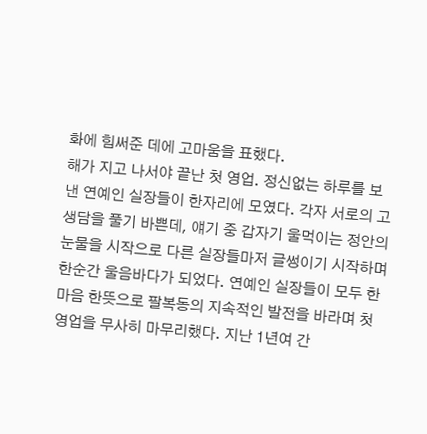화에 힘써준 데에 고마움을 표했다.
해가 지고 나서야 끝난 첫 영업. 정신없는 하루를 보낸 연예인 실장들이 한자리에 모였다. 각자 서로의 고생담을 풀기 바쁜데, 얘기 중 갑자기 울먹이는 정안의 눈물을 시작으로 다른 실장들마저 글썽이기 시작하며 한순간 울음바다가 되었다. 연예인 실장들이 모두 한마음 한뜻으로 팔복동의 지속적인 발전을 바라며 첫 영업을 무사히 마무리했다. 지난 1년여 간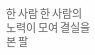한 사람 한 사람의 노력이 모여 결실을 본 팔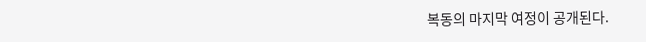복동의 마지막 여정이 공개된다.